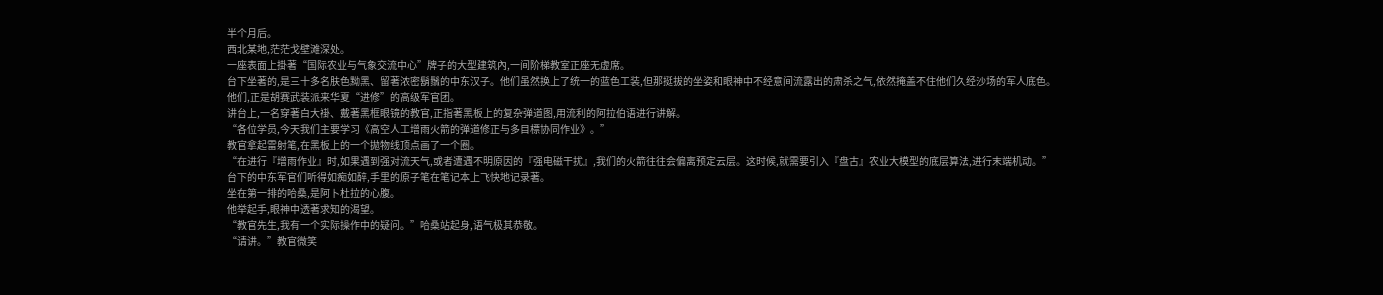半个月后。
西北某地,茫茫戈壁滩深处。
一座表面上掛著“国际农业与气象交流中心”牌子的大型建筑內,一间阶梯教室正座无虚席。
台下坐著的,是三十多名肤色黝黑、留著浓密鬍鬚的中东汉子。他们虽然换上了统一的蓝色工装,但那挺拔的坐姿和眼神中不经意间流露出的肃杀之气,依然掩盖不住他们久经沙场的军人底色。
他们,正是胡赛武装派来华夏“进修”的高级军官团。
讲台上,一名穿著白大褂、戴著黑框眼镜的教官,正指著黑板上的复杂弹道图,用流利的阿拉伯语进行讲解。
“各位学员,今天我们主要学习《高空人工增雨火箭的弹道修正与多目標协同作业》。”
教官拿起雷射笔,在黑板上的一个拋物线顶点画了一个圈。
“在进行『增雨作业』时,如果遇到强对流天气,或者遭遇不明原因的『强电磁干扰』,我们的火箭往往会偏离预定云层。这时候,就需要引入『盘古』农业大模型的底层算法,进行末端机动。”
台下的中东军官们听得如痴如醉,手里的原子笔在笔记本上飞快地记录著。
坐在第一排的哈桑,是阿卜杜拉的心腹。
他举起手,眼神中透著求知的渴望。
“教官先生,我有一个实际操作中的疑问。”哈桑站起身,语气极其恭敬。
“请讲。”教官微笑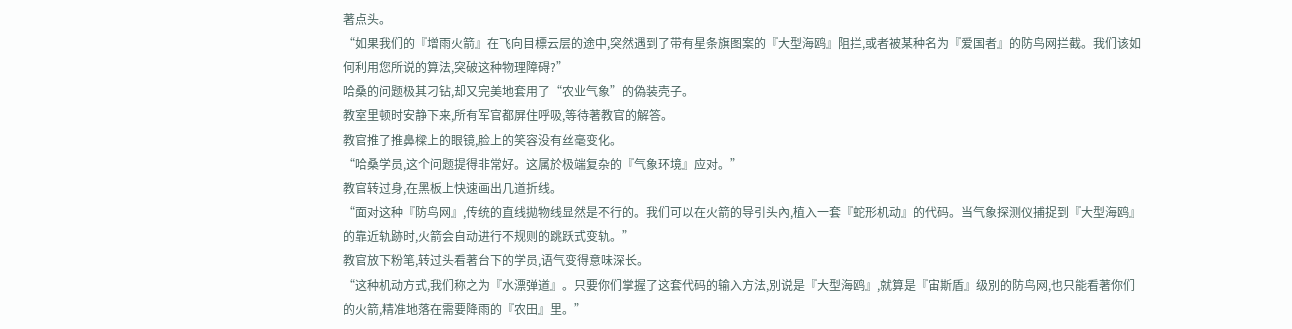著点头。
“如果我们的『增雨火箭』在飞向目標云层的途中,突然遇到了带有星条旗图案的『大型海鸥』阻拦,或者被某种名为『爱国者』的防鸟网拦截。我们该如何利用您所说的算法,突破这种物理障碍?”
哈桑的问题极其刁钻,却又完美地套用了“农业气象”的偽装壳子。
教室里顿时安静下来,所有军官都屏住呼吸,等待著教官的解答。
教官推了推鼻樑上的眼镜,脸上的笑容没有丝毫变化。
“哈桑学员,这个问题提得非常好。这属於极端复杂的『气象环境』应对。”
教官转过身,在黑板上快速画出几道折线。
“面对这种『防鸟网』,传统的直线拋物线显然是不行的。我们可以在火箭的导引头內,植入一套『蛇形机动』的代码。当气象探测仪捕捉到『大型海鸥』的靠近轨跡时,火箭会自动进行不规则的跳跃式变轨。”
教官放下粉笔,转过头看著台下的学员,语气变得意味深长。
“这种机动方式,我们称之为『水漂弹道』。只要你们掌握了这套代码的输入方法,別说是『大型海鸥』,就算是『宙斯盾』级別的防鸟网,也只能看著你们的火箭,精准地落在需要降雨的『农田』里。”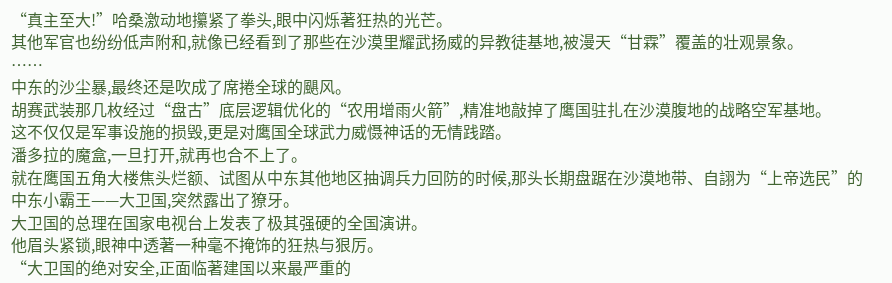“真主至大!”哈桑激动地攥紧了拳头,眼中闪烁著狂热的光芒。
其他军官也纷纷低声附和,就像已经看到了那些在沙漠里耀武扬威的异教徒基地,被漫天“甘霖”覆盖的壮观景象。
……
中东的沙尘暴,最终还是吹成了席捲全球的颶风。
胡赛武装那几枚经过“盘古”底层逻辑优化的“农用增雨火箭”,精准地敲掉了鹰国驻扎在沙漠腹地的战略空军基地。
这不仅仅是军事设施的损毁,更是对鹰国全球武力威慑神话的无情践踏。
潘多拉的魔盒,一旦打开,就再也合不上了。
就在鹰国五角大楼焦头烂额、试图从中东其他地区抽调兵力回防的时候,那头长期盘踞在沙漠地带、自詡为“上帝选民”的中东小霸王——大卫国,突然露出了獠牙。
大卫国的总理在国家电视台上发表了极其强硬的全国演讲。
他眉头紧锁,眼神中透著一种毫不掩饰的狂热与狠厉。
“大卫国的绝对安全,正面临著建国以来最严重的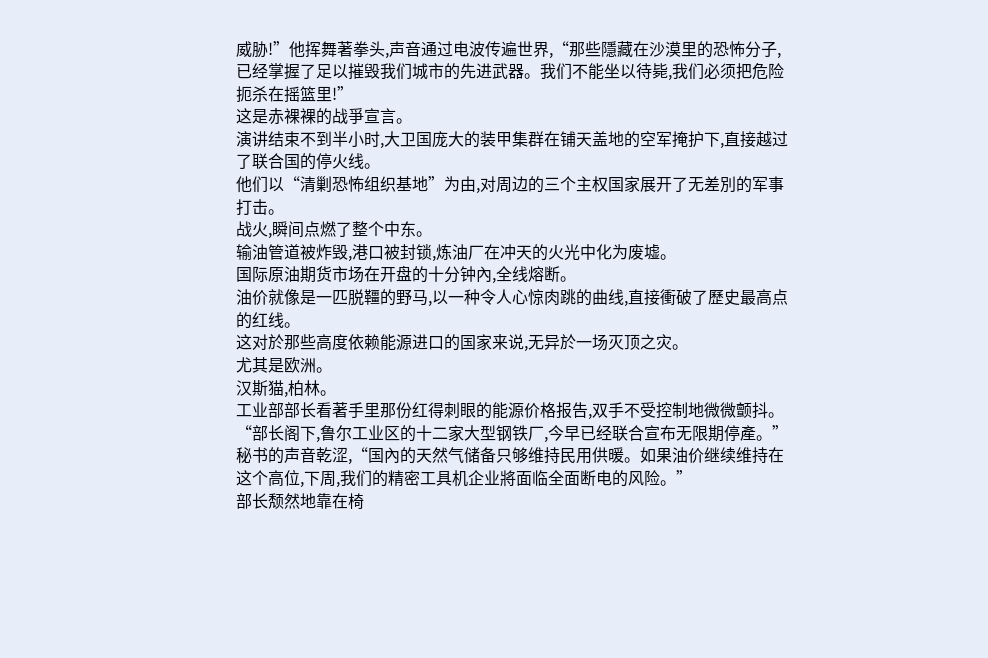威胁!”他挥舞著拳头,声音通过电波传遍世界,“那些隱藏在沙漠里的恐怖分子,已经掌握了足以摧毁我们城市的先进武器。我们不能坐以待毙,我们必须把危险扼杀在摇篮里!”
这是赤裸裸的战爭宣言。
演讲结束不到半小时,大卫国庞大的装甲集群在铺天盖地的空军掩护下,直接越过了联合国的停火线。
他们以“清剿恐怖组织基地”为由,对周边的三个主权国家展开了无差別的军事打击。
战火,瞬间点燃了整个中东。
输油管道被炸毁,港口被封锁,炼油厂在冲天的火光中化为废墟。
国际原油期货市场在开盘的十分钟內,全线熔断。
油价就像是一匹脱韁的野马,以一种令人心惊肉跳的曲线,直接衝破了歷史最高点的红线。
这对於那些高度依赖能源进口的国家来说,无异於一场灭顶之灾。
尤其是欧洲。
汉斯猫,柏林。
工业部部长看著手里那份红得刺眼的能源价格报告,双手不受控制地微微颤抖。
“部长阁下,鲁尔工业区的十二家大型钢铁厂,今早已经联合宣布无限期停產。”秘书的声音乾涩,“国內的天然气储备只够维持民用供暖。如果油价继续维持在这个高位,下周,我们的精密工具机企业將面临全面断电的风险。”
部长颓然地靠在椅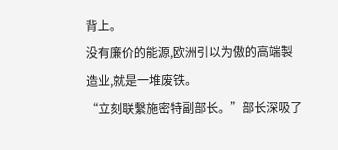背上。
没有廉价的能源,欧洲引以为傲的高端製造业,就是一堆废铁。
“立刻联繫施密特副部长。”部长深吸了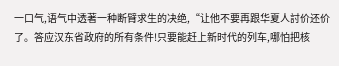一口气,语气中透著一种断臂求生的决绝,“让他不要再跟华夏人討价还价了。答应汉东省政府的所有条件!只要能赶上新时代的列车,哪怕把核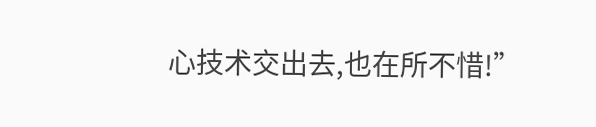心技术交出去,也在所不惜!”